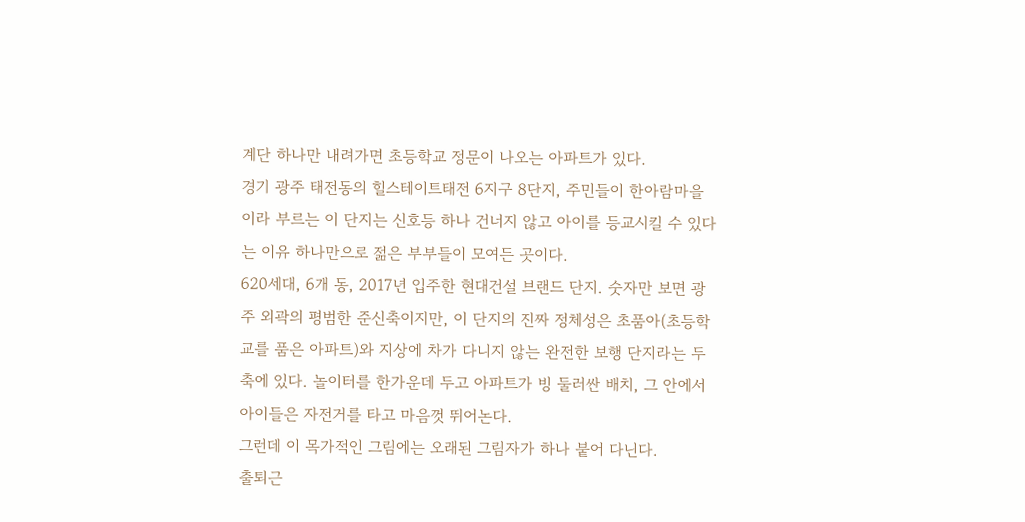계단 하나만 내려가면 초등학교 정문이 나오는 아파트가 있다.
경기 광주 태전동의 힐스테이트태전 6지구 8단지, 주민들이 한아람마을이라 부르는 이 단지는 신호등 하나 건너지 않고 아이를 등교시킬 수 있다는 이유 하나만으로 젊은 부부들이 모여든 곳이다.
620세대, 6개 동, 2017년 입주한 현대건설 브랜드 단지. 숫자만 보면 광주 외곽의 평범한 준신축이지만, 이 단지의 진짜 정체성은 초품아(초등학교를 품은 아파트)와 지상에 차가 다니지 않는 완전한 보행 단지라는 두 축에 있다. 놀이터를 한가운데 두고 아파트가 빙 둘러싼 배치, 그 안에서 아이들은 자전거를 타고 마음껏 뛰어논다.
그런데 이 목가적인 그림에는 오래된 그림자가 하나 붙어 다닌다.
출퇴근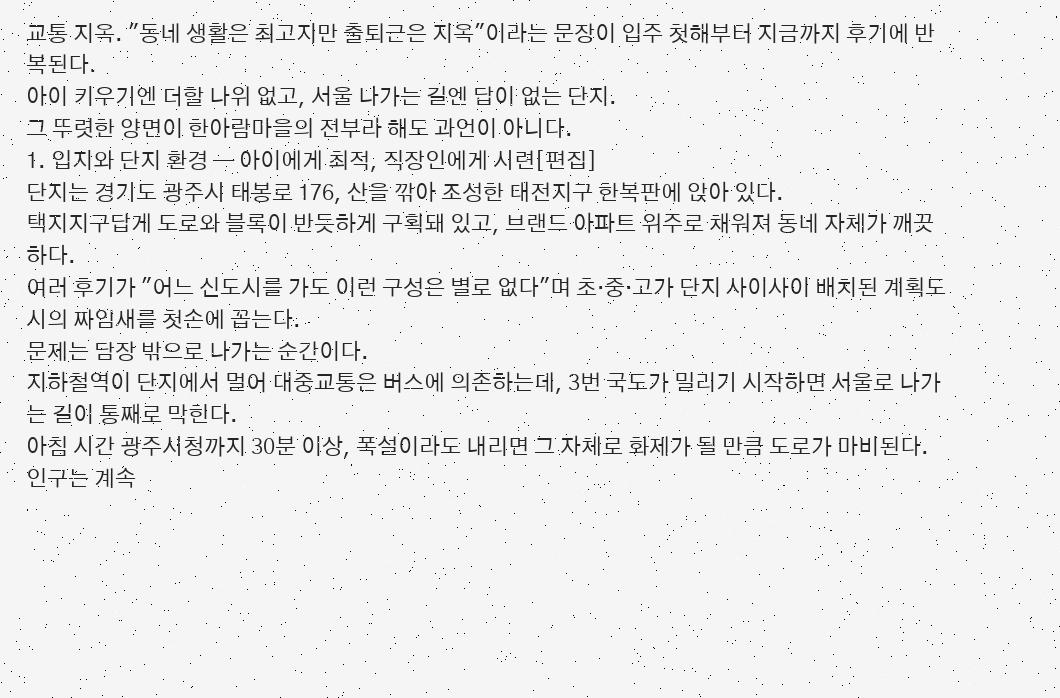교통 지옥. "동네 생활은 최고지만 출퇴근은 지옥"이라는 문장이 입주 첫해부터 지금까지 후기에 반복된다.
아이 키우기엔 더할 나위 없고, 서울 나가는 길엔 답이 없는 단지.
그 뚜렷한 양면이 한아람마을의 전부라 해도 과언이 아니다.
1. 입지와 단지 환경 — 아이에게 최적, 직장인에게 시련[편집]
단지는 경기도 광주시 태봉로 176, 산을 깎아 조성한 태전지구 한복판에 앉아 있다.
택지지구답게 도로와 블록이 반듯하게 구획돼 있고, 브랜드 아파트 위주로 채워져 동네 자체가 깨끗하다.
여러 후기가 "어느 신도시를 가도 이런 구성은 별로 없다"며 초·중·고가 단지 사이사이 배치된 계획도시의 짜임새를 첫손에 꼽는다.
문제는 담장 밖으로 나가는 순간이다.
지하철역이 단지에서 멀어 대중교통은 버스에 의존하는데, 3번 국도가 밀리기 시작하면 서울로 나가는 길이 통째로 막힌다.
아침 시간 광주시청까지 30분 이상, 폭설이라도 내리면 그 자체로 화제가 될 만큼 도로가 마비된다.
인구는 계속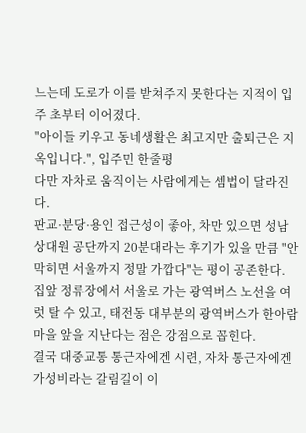느는데 도로가 이를 받쳐주지 못한다는 지적이 입주 초부터 이어졌다.
"아이들 키우고 동네생활은 최고지만 출퇴근은 지옥입니다.", 입주민 한줄평
다만 자차로 움직이는 사람에게는 셈법이 달라진다.
판교·분당·용인 접근성이 좋아, 차만 있으면 성남 상대원 공단까지 20분대라는 후기가 있을 만큼 "안 막히면 서울까지 정말 가깝다"는 평이 공존한다.
집앞 정류장에서 서울로 가는 광역버스 노선을 여럿 탈 수 있고, 태전동 대부분의 광역버스가 한아람마을 앞을 지난다는 점은 강점으로 꼽힌다.
결국 대중교통 통근자에겐 시련, 자차 통근자에겐 가성비라는 갈림길이 이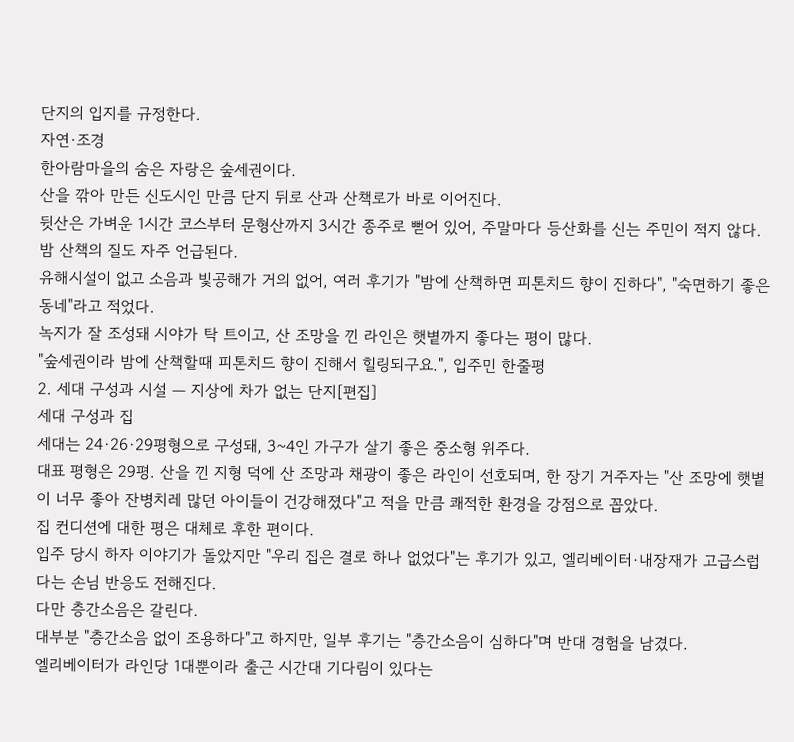단지의 입지를 규정한다.
자연·조경
한아람마을의 숨은 자랑은 숲세권이다.
산을 깎아 만든 신도시인 만큼 단지 뒤로 산과 산책로가 바로 이어진다.
뒷산은 가벼운 1시간 코스부터 문형산까지 3시간 종주로 뻗어 있어, 주말마다 등산화를 신는 주민이 적지 않다.
밤 산책의 질도 자주 언급된다.
유해시설이 없고 소음과 빛공해가 거의 없어, 여러 후기가 "밤에 산책하면 피톤치드 향이 진하다", "숙면하기 좋은 동네"라고 적었다.
녹지가 잘 조성돼 시야가 탁 트이고, 산 조망을 낀 라인은 햇볕까지 좋다는 평이 많다.
"숲세권이라 밤에 산책할때 피톤치드 향이 진해서 힐링되구요.", 입주민 한줄평
2. 세대 구성과 시설 — 지상에 차가 없는 단지[편집]
세대 구성과 집
세대는 24·26·29평형으로 구성돼, 3~4인 가구가 살기 좋은 중소형 위주다.
대표 평형은 29평. 산을 낀 지형 덕에 산 조망과 채광이 좋은 라인이 선호되며, 한 장기 거주자는 "산 조망에 햇볕이 너무 좋아 잔병치레 많던 아이들이 건강해졌다"고 적을 만큼 쾌적한 환경을 강점으로 꼽았다.
집 컨디션에 대한 평은 대체로 후한 편이다.
입주 당시 하자 이야기가 돌았지만 "우리 집은 결로 하나 없었다"는 후기가 있고, 엘리베이터·내장재가 고급스럽다는 손님 반응도 전해진다.
다만 층간소음은 갈린다.
대부분 "층간소음 없이 조용하다"고 하지만, 일부 후기는 "층간소음이 심하다"며 반대 경험을 남겼다.
엘리베이터가 라인당 1대뿐이라 출근 시간대 기다림이 있다는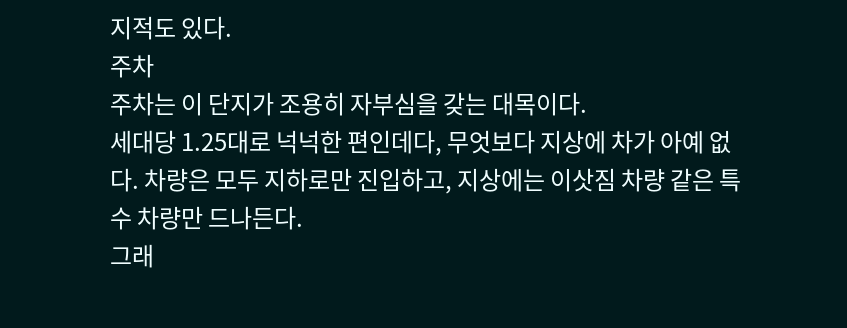지적도 있다.
주차
주차는 이 단지가 조용히 자부심을 갖는 대목이다.
세대당 1.25대로 넉넉한 편인데다, 무엇보다 지상에 차가 아예 없다. 차량은 모두 지하로만 진입하고, 지상에는 이삿짐 차량 같은 특수 차량만 드나든다.
그래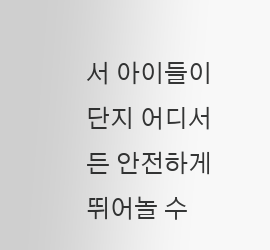서 아이들이 단지 어디서든 안전하게 뛰어놀 수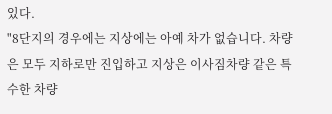있다.
"8단지의 경우에는 지상에는 아예 차가 없습니다. 차량은 모두 지하로만 진입하고 지상은 이사짐차량 같은 특수한 차량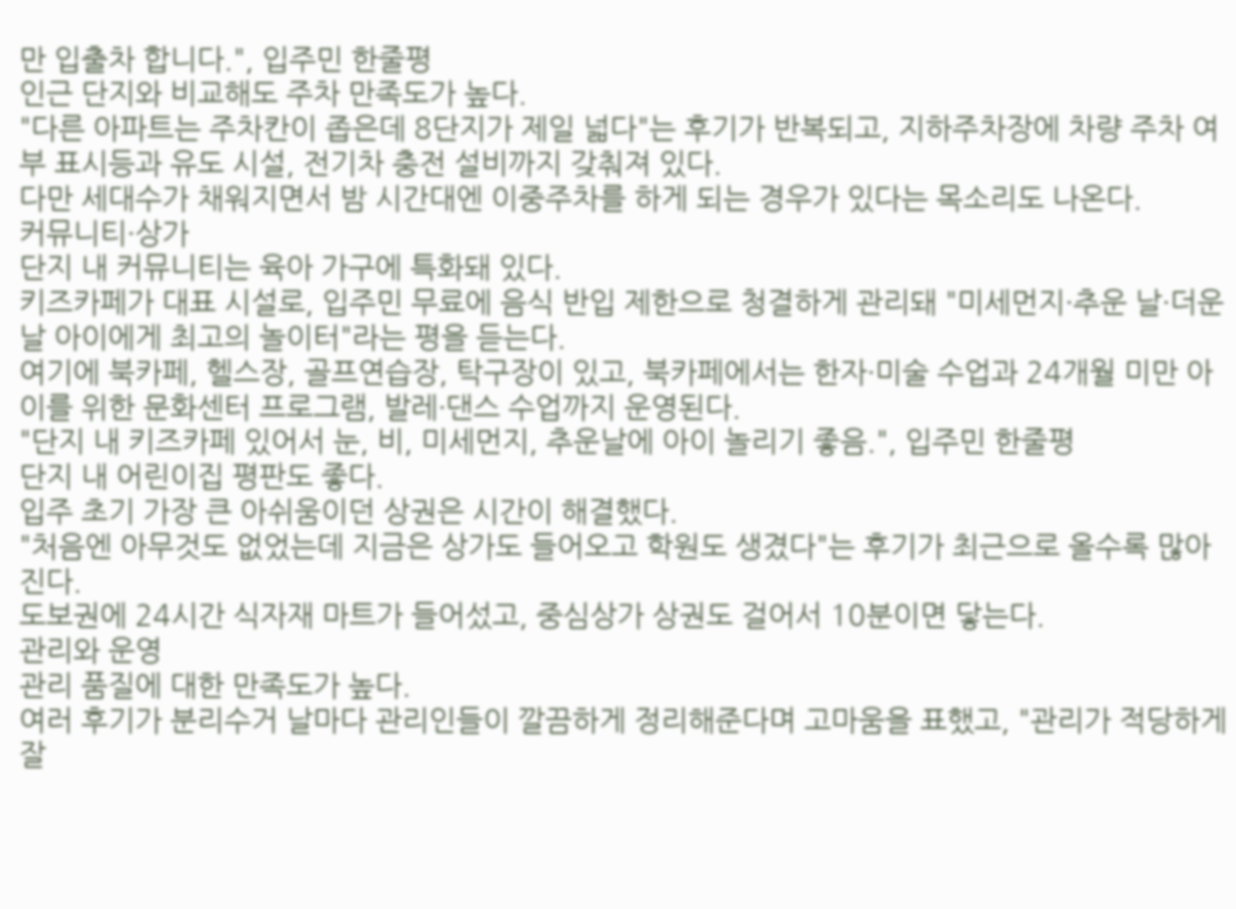만 입출차 합니다.", 입주민 한줄평
인근 단지와 비교해도 주차 만족도가 높다.
"다른 아파트는 주차칸이 좁은데 8단지가 제일 넓다"는 후기가 반복되고, 지하주차장에 차량 주차 여부 표시등과 유도 시설, 전기차 충전 설비까지 갖춰져 있다.
다만 세대수가 채워지면서 밤 시간대엔 이중주차를 하게 되는 경우가 있다는 목소리도 나온다.
커뮤니티·상가
단지 내 커뮤니티는 육아 가구에 특화돼 있다.
키즈카페가 대표 시설로, 입주민 무료에 음식 반입 제한으로 청결하게 관리돼 "미세먼지·추운 날·더운 날 아이에게 최고의 놀이터"라는 평을 듣는다.
여기에 북카페, 헬스장, 골프연습장, 탁구장이 있고, 북카페에서는 한자·미술 수업과 24개월 미만 아이를 위한 문화센터 프로그램, 발레·댄스 수업까지 운영된다.
"단지 내 키즈카페 있어서 눈, 비, 미세먼지, 추운날에 아이 놀리기 좋음.", 입주민 한줄평
단지 내 어린이집 평판도 좋다.
입주 초기 가장 큰 아쉬움이던 상권은 시간이 해결했다.
"처음엔 아무것도 없었는데 지금은 상가도 들어오고 학원도 생겼다"는 후기가 최근으로 올수록 많아진다.
도보권에 24시간 식자재 마트가 들어섰고, 중심상가 상권도 걸어서 10분이면 닿는다.
관리와 운영
관리 품질에 대한 만족도가 높다.
여러 후기가 분리수거 날마다 관리인들이 깔끔하게 정리해준다며 고마움을 표했고, "관리가 적당하게 잘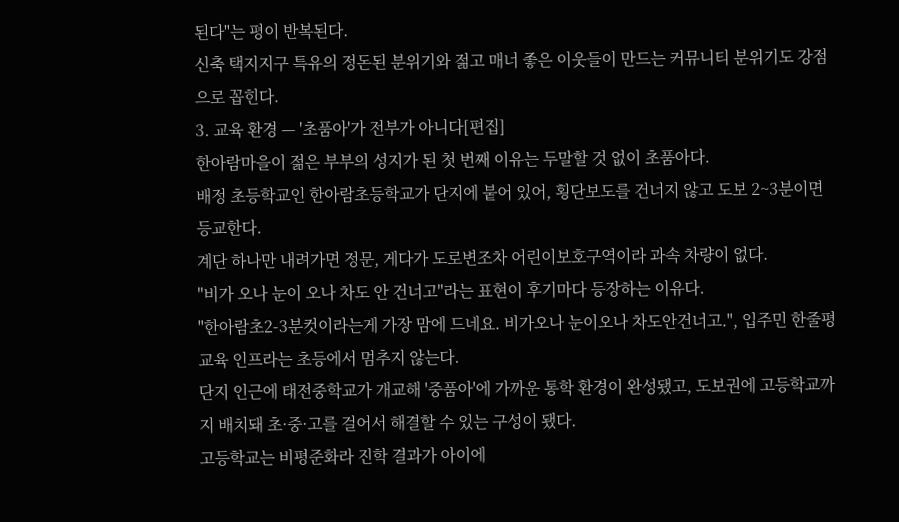된다"는 평이 반복된다.
신축 택지지구 특유의 정돈된 분위기와 젊고 매너 좋은 이웃들이 만드는 커뮤니티 분위기도 강점으로 꼽힌다.
3. 교육 환경 — '초품아'가 전부가 아니다[편집]
한아람마을이 젊은 부부의 성지가 된 첫 번째 이유는 두말할 것 없이 초품아다.
배정 초등학교인 한아람초등학교가 단지에 붙어 있어, 횡단보도를 건너지 않고 도보 2~3분이면 등교한다.
계단 하나만 내려가면 정문, 게다가 도로변조차 어린이보호구역이라 과속 차량이 없다.
"비가 오나 눈이 오나 차도 안 건너고"라는 표현이 후기마다 등장하는 이유다.
"한아람초2-3분컷이라는게 가장 맘에 드네요. 비가오나 눈이오나 차도안건너고.", 입주민 한줄평
교육 인프라는 초등에서 멈추지 않는다.
단지 인근에 태전중학교가 개교해 '중품아'에 가까운 통학 환경이 완성됐고, 도보권에 고등학교까지 배치돼 초·중·고를 걸어서 해결할 수 있는 구성이 됐다.
고등학교는 비평준화라 진학 결과가 아이에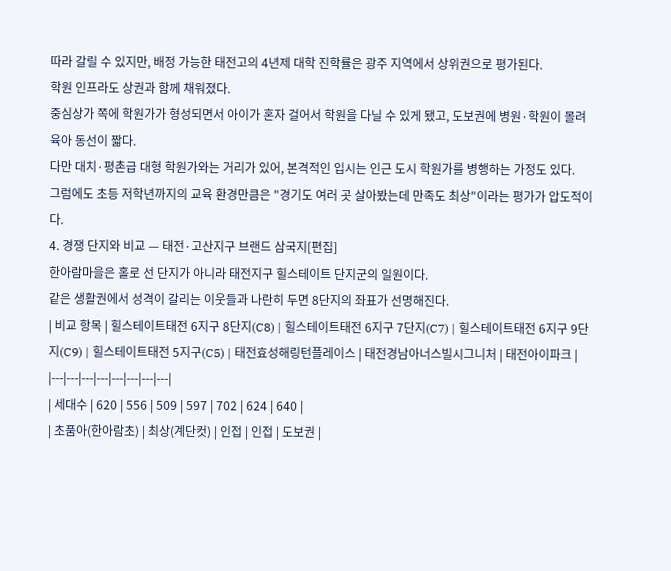따라 갈릴 수 있지만, 배정 가능한 태전고의 4년제 대학 진학률은 광주 지역에서 상위권으로 평가된다.
학원 인프라도 상권과 함께 채워졌다.
중심상가 쪽에 학원가가 형성되면서 아이가 혼자 걸어서 학원을 다닐 수 있게 됐고, 도보권에 병원·학원이 몰려 육아 동선이 짧다.
다만 대치·평촌급 대형 학원가와는 거리가 있어, 본격적인 입시는 인근 도시 학원가를 병행하는 가정도 있다.
그럼에도 초등 저학년까지의 교육 환경만큼은 "경기도 여러 곳 살아봤는데 만족도 최상"이라는 평가가 압도적이다.
4. 경쟁 단지와 비교 — 태전·고산지구 브랜드 삼국지[편집]
한아람마을은 홀로 선 단지가 아니라 태전지구 힐스테이트 단지군의 일원이다.
같은 생활권에서 성격이 갈리는 이웃들과 나란히 두면 8단지의 좌표가 선명해진다.
| 비교 항목 | 힐스테이트태전 6지구 8단지(C8) | 힐스테이트태전 6지구 7단지(C7) | 힐스테이트태전 6지구 9단지(C9) | 힐스테이트태전 5지구(C5) | 태전효성해링턴플레이스 | 태전경남아너스빌시그니처 | 태전아이파크 |
|---|---|---|---|---|---|---|---|
| 세대수 | 620 | 556 | 509 | 597 | 702 | 624 | 640 |
| 초품아(한아람초) | 최상(계단컷) | 인접 | 인접 | 도보권 |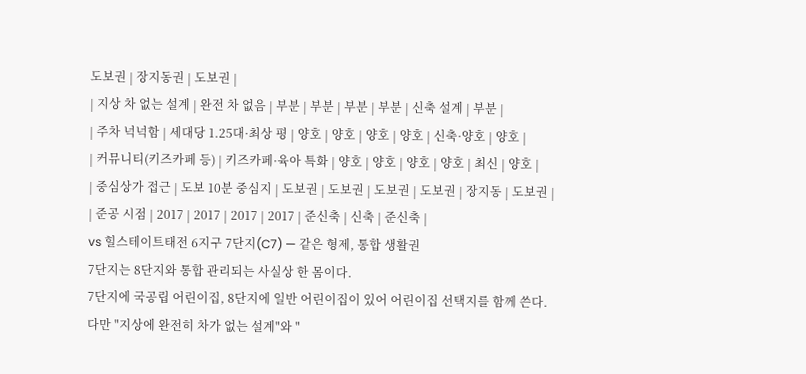도보권 | 장지동권 | 도보권 |
| 지상 차 없는 설계 | 완전 차 없음 | 부분 | 부분 | 부분 | 부분 | 신축 설계 | 부분 |
| 주차 넉넉함 | 세대당 1.25대·최상 평 | 양호 | 양호 | 양호 | 양호 | 신축·양호 | 양호 |
| 커뮤니티(키즈카페 등) | 키즈카페·육아 특화 | 양호 | 양호 | 양호 | 양호 | 최신 | 양호 |
| 중심상가 접근 | 도보 10분 중심지 | 도보권 | 도보권 | 도보권 | 도보권 | 장지동 | 도보권 |
| 준공 시점 | 2017 | 2017 | 2017 | 2017 | 준신축 | 신축 | 준신축 |
vs 힐스테이트태전 6지구 7단지(C7) — 같은 형제, 통합 생활권
7단지는 8단지와 통합 관리되는 사실상 한 몸이다.
7단지에 국공립 어린이집, 8단지에 일반 어린이집이 있어 어린이집 선택지를 함께 쓴다.
다만 "지상에 완전히 차가 없는 설계"와 "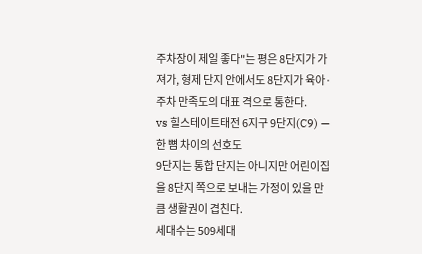주차장이 제일 좋다"는 평은 8단지가 가져가, 형제 단지 안에서도 8단지가 육아·주차 만족도의 대표 격으로 통한다.
vs 힐스테이트태전 6지구 9단지(C9) — 한 뼘 차이의 선호도
9단지는 통합 단지는 아니지만 어린이집을 8단지 쪽으로 보내는 가정이 있을 만큼 생활권이 겹친다.
세대수는 509세대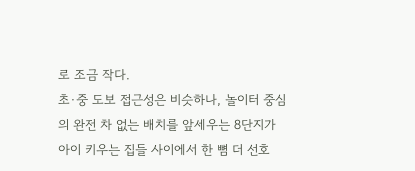로 조금 작다.
초·중 도보 접근성은 비슷하나, 놀이터 중심의 완전 차 없는 배치를 앞세우는 8단지가 아이 키우는 집들 사이에서 한 뼘 더 선호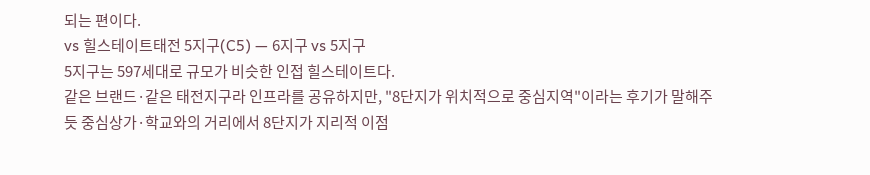되는 편이다.
vs 힐스테이트태전 5지구(C5) — 6지구 vs 5지구
5지구는 597세대로 규모가 비슷한 인접 힐스테이트다.
같은 브랜드·같은 태전지구라 인프라를 공유하지만, "8단지가 위치적으로 중심지역"이라는 후기가 말해주듯 중심상가·학교와의 거리에서 8단지가 지리적 이점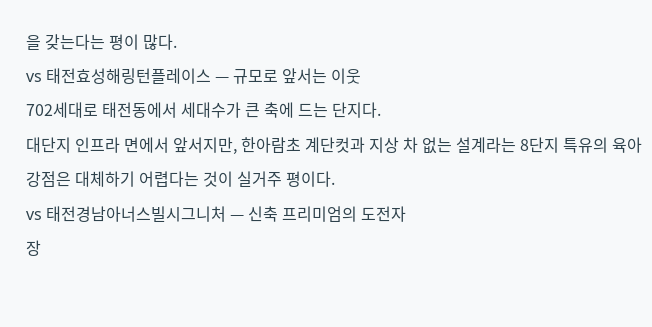을 갖는다는 평이 많다.
vs 태전효성해링턴플레이스 — 규모로 앞서는 이웃
702세대로 태전동에서 세대수가 큰 축에 드는 단지다.
대단지 인프라 면에서 앞서지만, 한아람초 계단컷과 지상 차 없는 설계라는 8단지 특유의 육아 강점은 대체하기 어렵다는 것이 실거주 평이다.
vs 태전경남아너스빌시그니처 — 신축 프리미엄의 도전자
장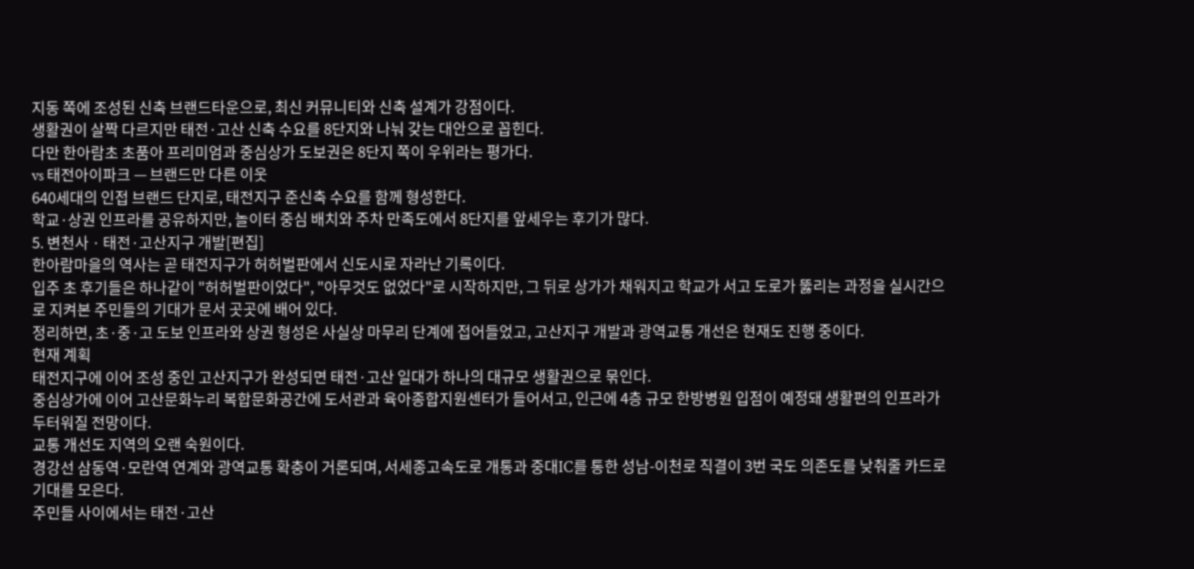지동 쪽에 조성된 신축 브랜드타운으로, 최신 커뮤니티와 신축 설계가 강점이다.
생활권이 살짝 다르지만 태전·고산 신축 수요를 8단지와 나눠 갖는 대안으로 꼽힌다.
다만 한아람초 초품아 프리미엄과 중심상가 도보권은 8단지 쪽이 우위라는 평가다.
vs 태전아이파크 — 브랜드만 다른 이웃
640세대의 인접 브랜드 단지로, 태전지구 준신축 수요를 함께 형성한다.
학교·상권 인프라를 공유하지만, 놀이터 중심 배치와 주차 만족도에서 8단지를 앞세우는 후기가 많다.
5. 변천사 · 태전·고산지구 개발[편집]
한아람마을의 역사는 곧 태전지구가 허허벌판에서 신도시로 자라난 기록이다.
입주 초 후기들은 하나같이 "허허벌판이었다", "아무것도 없었다"로 시작하지만, 그 뒤로 상가가 채워지고 학교가 서고 도로가 뚫리는 과정을 실시간으로 지켜본 주민들의 기대가 문서 곳곳에 배어 있다.
정리하면, 초·중·고 도보 인프라와 상권 형성은 사실상 마무리 단계에 접어들었고, 고산지구 개발과 광역교통 개선은 현재도 진행 중이다.
현재 계획
태전지구에 이어 조성 중인 고산지구가 완성되면 태전·고산 일대가 하나의 대규모 생활권으로 묶인다.
중심상가에 이어 고산문화누리 복합문화공간에 도서관과 육아종합지원센터가 들어서고, 인근에 4층 규모 한방병원 입점이 예정돼 생활편의 인프라가 두터워질 전망이다.
교통 개선도 지역의 오랜 숙원이다.
경강선 삼동역·모란역 연계와 광역교통 확충이 거론되며, 서세종고속도로 개통과 중대IC를 통한 성남-이천로 직결이 3번 국도 의존도를 낮춰줄 카드로 기대를 모은다.
주민들 사이에서는 태전·고산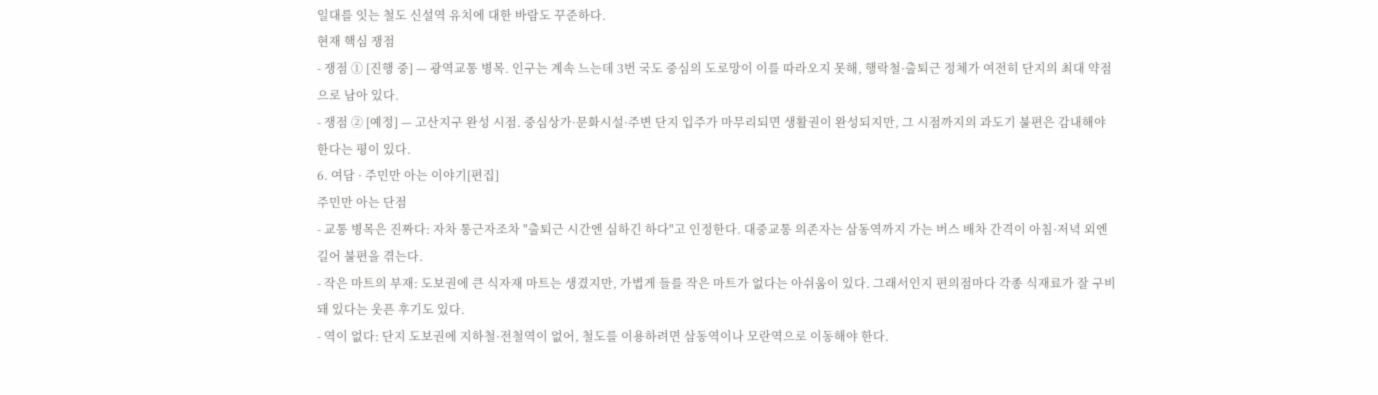일대를 잇는 철도 신설역 유치에 대한 바람도 꾸준하다.
현재 핵심 쟁점
- 쟁점 ① [진행 중] — 광역교통 병목. 인구는 계속 느는데 3번 국도 중심의 도로망이 이를 따라오지 못해, 행락철·출퇴근 정체가 여전히 단지의 최대 약점으로 남아 있다.
- 쟁점 ② [예정] — 고산지구 완성 시점. 중심상가·문화시설·주변 단지 입주가 마무리되면 생활권이 완성되지만, 그 시점까지의 과도기 불편은 감내해야 한다는 평이 있다.
6. 여담 · 주민만 아는 이야기[편집]
주민만 아는 단점
- 교통 병목은 진짜다: 자차 통근자조차 "출퇴근 시간엔 심하긴 하다"고 인정한다. 대중교통 의존자는 삼동역까지 가는 버스 배차 간격이 아침·저녁 외엔 길어 불편을 겪는다.
- 작은 마트의 부재: 도보권에 큰 식자재 마트는 생겼지만, 가볍게 들를 작은 마트가 없다는 아쉬움이 있다. 그래서인지 편의점마다 각종 식재료가 잘 구비돼 있다는 웃픈 후기도 있다.
- 역이 없다: 단지 도보권에 지하철·전철역이 없어, 철도를 이용하려면 삼동역이나 모란역으로 이동해야 한다.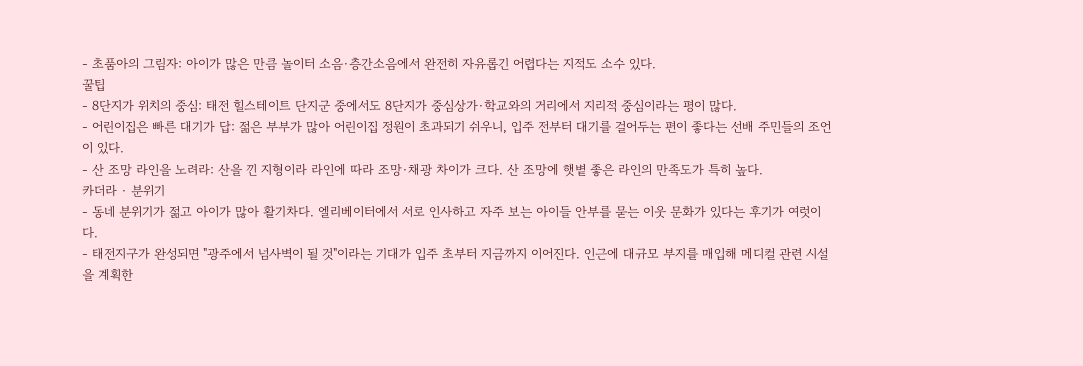- 초품아의 그림자: 아이가 많은 만큼 놀이터 소음·층간소음에서 완전히 자유롭긴 어렵다는 지적도 소수 있다.
꿀팁
- 8단지가 위치의 중심: 태전 힐스테이트 단지군 중에서도 8단지가 중심상가·학교와의 거리에서 지리적 중심이라는 평이 많다.
- 어린이집은 빠른 대기가 답: 젊은 부부가 많아 어린이집 정원이 초과되기 쉬우니, 입주 전부터 대기를 걸어두는 편이 좋다는 선배 주민들의 조언이 있다.
- 산 조망 라인을 노려라: 산을 낀 지형이라 라인에 따라 조망·채광 차이가 크다. 산 조망에 햇볕 좋은 라인의 만족도가 특히 높다.
카더라 · 분위기
- 동네 분위기가 젊고 아이가 많아 활기차다. 엘리베이터에서 서로 인사하고 자주 보는 아이들 안부를 묻는 이웃 문화가 있다는 후기가 여럿이다.
- 태전지구가 완성되면 "광주에서 넘사벽이 될 것"이라는 기대가 입주 초부터 지금까지 이어진다. 인근에 대규모 부지를 매입해 메디컬 관련 시설을 계획한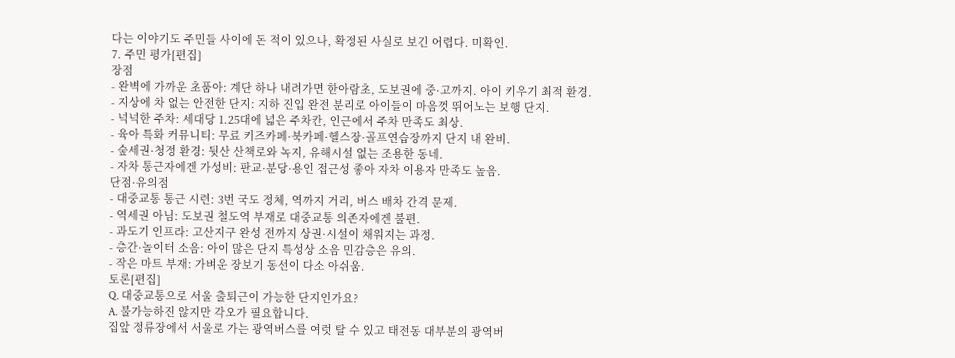다는 이야기도 주민들 사이에 돈 적이 있으나, 확정된 사실로 보긴 어렵다. 미확인.
7. 주민 평가[편집]
장점
- 완벽에 가까운 초품아: 계단 하나 내려가면 한아람초, 도보권에 중·고까지. 아이 키우기 최적 환경.
- 지상에 차 없는 안전한 단지: 지하 진입 완전 분리로 아이들이 마음껏 뛰어노는 보행 단지.
- 넉넉한 주차: 세대당 1.25대에 넓은 주차칸, 인근에서 주차 만족도 최상.
- 육아 특화 커뮤니티: 무료 키즈카페·북카페·헬스장·골프연습장까지 단지 내 완비.
- 숲세권·청정 환경: 뒷산 산책로와 녹지, 유해시설 없는 조용한 동네.
- 자차 통근자에겐 가성비: 판교·분당·용인 접근성 좋아 자차 이용자 만족도 높음.
단점·유의점
- 대중교통 통근 시련: 3번 국도 정체, 역까지 거리, 버스 배차 간격 문제.
- 역세권 아님: 도보권 철도역 부재로 대중교통 의존자에겐 불편.
- 과도기 인프라: 고산지구 완성 전까지 상권·시설이 채워지는 과정.
- 층간·놀이터 소음: 아이 많은 단지 특성상 소음 민감층은 유의.
- 작은 마트 부재: 가벼운 장보기 동선이 다소 아쉬움.
토론[편집]
Q. 대중교통으로 서울 출퇴근이 가능한 단지인가요?
A. 불가능하진 않지만 각오가 필요합니다.
집앞 정류장에서 서울로 가는 광역버스를 여럿 탈 수 있고 태전동 대부분의 광역버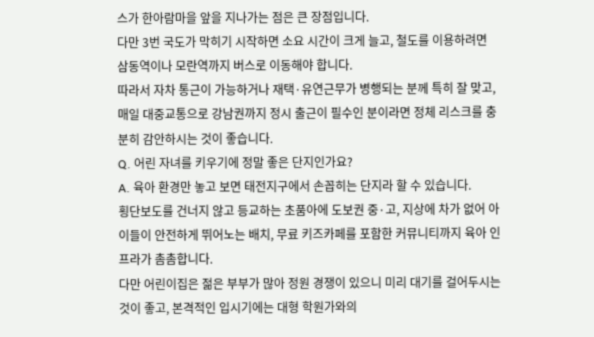스가 한아람마을 앞을 지나가는 점은 큰 장점입니다.
다만 3번 국도가 막히기 시작하면 소요 시간이 크게 늘고, 철도를 이용하려면 삼동역이나 모란역까지 버스로 이동해야 합니다.
따라서 자차 통근이 가능하거나 재택·유연근무가 병행되는 분께 특히 잘 맞고, 매일 대중교통으로 강남권까지 정시 출근이 필수인 분이라면 정체 리스크를 충분히 감안하시는 것이 좋습니다.
Q. 어린 자녀를 키우기에 정말 좋은 단지인가요?
A. 육아 환경만 놓고 보면 태전지구에서 손꼽히는 단지라 할 수 있습니다.
횡단보도를 건너지 않고 등교하는 초품아에 도보권 중·고, 지상에 차가 없어 아이들이 안전하게 뛰어노는 배치, 무료 키즈카페를 포함한 커뮤니티까지 육아 인프라가 촘촘합니다.
다만 어린이집은 젊은 부부가 많아 정원 경쟁이 있으니 미리 대기를 걸어두시는 것이 좋고, 본격적인 입시기에는 대형 학원가와의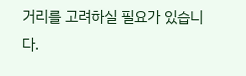거리를 고려하실 필요가 있습니다.